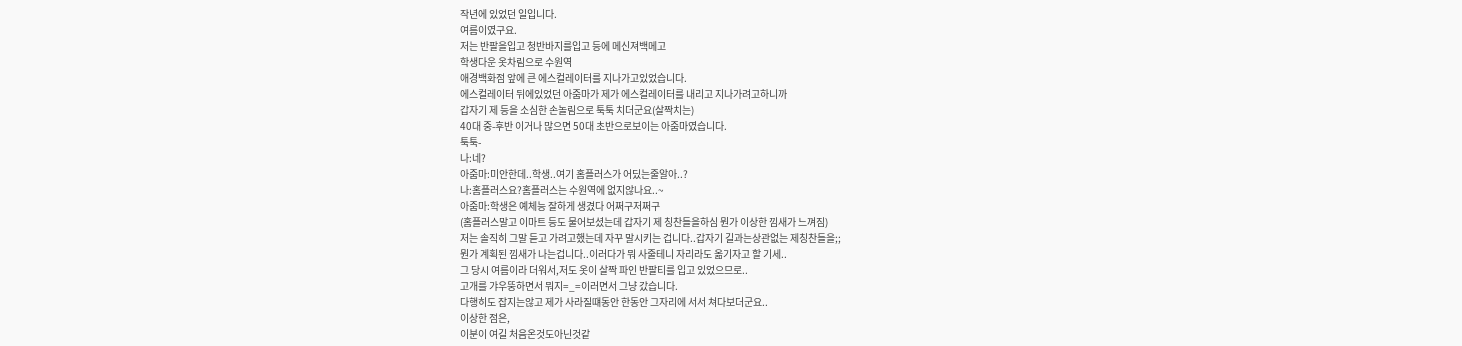작년에 있었던 일입니다.
여름이였구요.
저는 반팔을입고 청반바지를입고 등에 메신져백메고
학생다운 옷차림으로 수원역
애경백화점 앞에 큰 에스컬레이터를 지나가고있었습니다.
에스컬레이터 뒤에있었던 아줌마가 제가 에스컬레이터를 내리고 지나가려고하니까
갑자기 제 등을 소심한 손놀림으로 툭툭 치더군요(살짝치는)
40대 중-후반 이거나 많으면 50대 초반으로보이는 아줌마였습니다.
툭툭-
나:네?
아줌마:미안한데..학생..여기 홈플러스가 어딨는줄알아..?
나:홈플러스요?홈플러스는 수원역에 없지않나요..~
아줌마:학생은 예체능 잘하게 생겼다 어쩌구저쩌구
(홈플러스말고 이마트 등도 물어보셨는데 갑자기 제 칭찬들을하심 뭔가 이상한 낌새가 느껴짐)
저는 솔직히 그말 듣고 가려고했는데 자꾸 말시키는 겁니다..갑자기 길과는상관없는 제칭찬들을;;
뭔가 계획된 낌새가 나는겁니다..이러다가 뭐 사줄테니 자리라도 옮기자고 할 기세..
그 당시 여름이라 더워서,저도 옷이 살짝 파인 반팔티를 입고 있었으므로..
고개를 갸우뚱하면서 뭐지=_=이러면서 그냥 갔습니다.
다행히도 잡지는않고 제가 사라질떄동안 한동안 그자리에 서서 쳐다보더군요..
이상한 점은,
이분이 여길 처음온것도아닌것같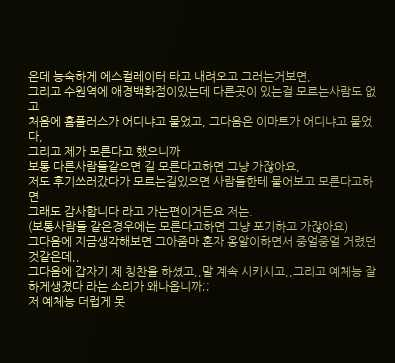은데 능숙하게 에스컬레이터 타고 내려오고 그러는거보면,
그리고 수원역에 애경백화점이있는데 다른곳이 있는걸 모르는사람도 없고
처음에 홈플러스가 어디냐고 물었고, 그다음은 이마트가 어디냐고 물었다,
그리고 제가 모른다고 했으니까
보통 다른사람들같으면 길 모른다고하면 그냥 가잖아요,
저도 후기쓰러갔다가 모르는길있으면 사람들한테 물어보고 모른다고하면
그래도 감사합니다 라고 가는편이거든요 저는.
(보통사람들 같은경우에는 모른다고하면 그냥 포기하고 가잖아요)
그다음에 지금생각해보면 그아줌마 혼자 옹알이하면서 중얼중얼 거렸던것같은데,,
그다음에 갑자기 제 칭찬을 하셨고,,말 계속 시키시고,,그리고 예체능 잘하게생겼다 라는 소리가 왜나옵니까;;
저 예체능 더럽게 못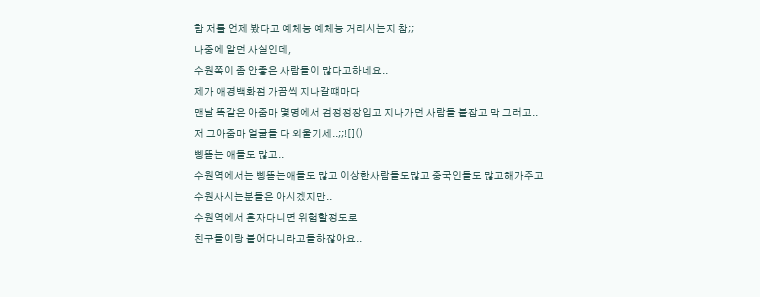함 저를 언제 봤다고 예체능 예체능 거리시는지 참;;
나중에 알던 사실인데,
수원쪽이 좀 안좋은 사람들이 많다고하네요..
제가 애경백화점 가끔씩 지나갈떄마다
맨날 똑같은 아줌마 몇명에서 검정정장입고 지나가던 사람들 붙잡고 막 그러고..
저 그아줌마 얼굴들 다 외울기세..;;![]()
삥뜯는 애들도 많고..
수원역에서는 삥뜯는애들도 많고 이상한사람들도많고 중국인들도 많고해가주고
수원사시는분들은 아시겠지만..
수원역에서 혼자다니면 위험할정도로
친구들이랑 붙어다니라고들하잖아요..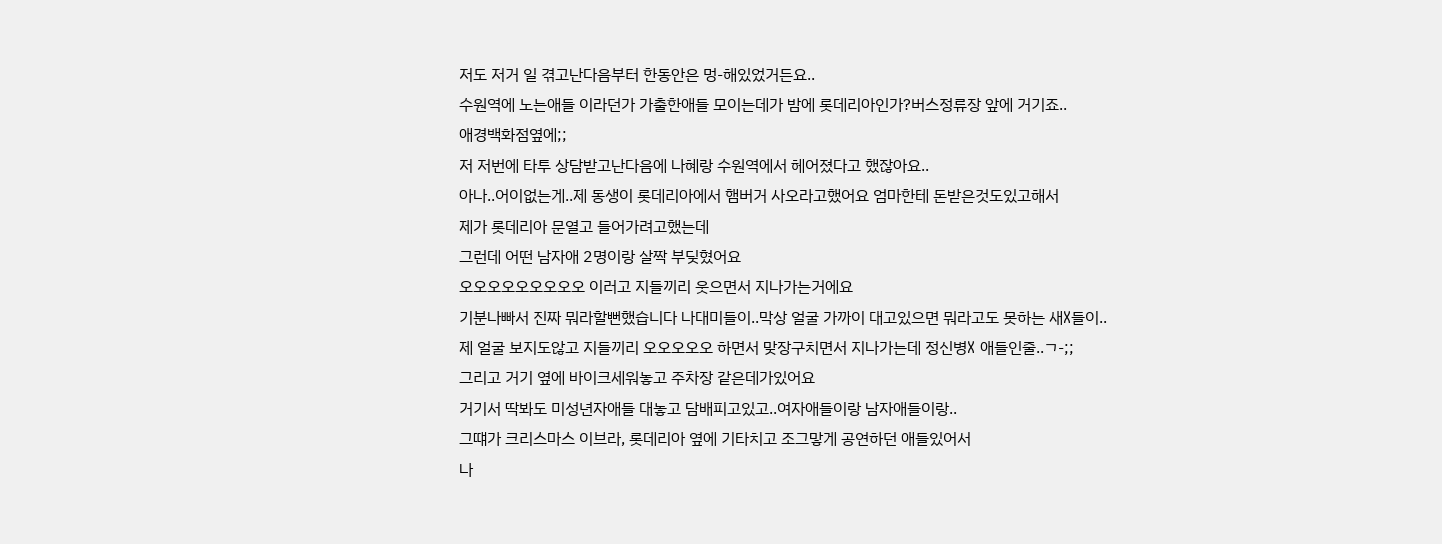저도 저거 일 겪고난다음부터 한동안은 멍-해있었거든요..
수원역에 노는애들 이라던가 가출한애들 모이는데가 밤에 롯데리아인가?버스정류장 앞에 거기죠..
애경백화점옆에;;
저 저번에 타투 상담받고난다음에 나혜랑 수원역에서 헤어졌다고 했잖아요..
아나..어이없는게..제 동생이 롯데리아에서 햄버거 사오라고했어요 엄마한테 돈받은것도있고해서
제가 롯데리아 문열고 들어가려고했는데
그런데 어떤 남자애 2명이랑 살짝 부딪혔어요
오오오오오오오오오 이러고 지들끼리 웃으면서 지나가는거에요
기분나빠서 진짜 뭐라할뻔했습니다 나대미들이..막상 얼굴 가까이 대고있으면 뭐라고도 못하는 새X들이..
제 얼굴 보지도않고 지들끼리 오오오오오 하면서 맞장구치면서 지나가는데 정신병X 애들인줄..ㄱ-;;
그리고 거기 옆에 바이크세워놓고 주차장 같은데가있어요
거기서 딱봐도 미성년자애들 대놓고 담배피고있고..여자애들이랑 남자애들이랑..
그떄가 크리스마스 이브라, 롯데리아 옆에 기타치고 조그맣게 공연하던 애들있어서
나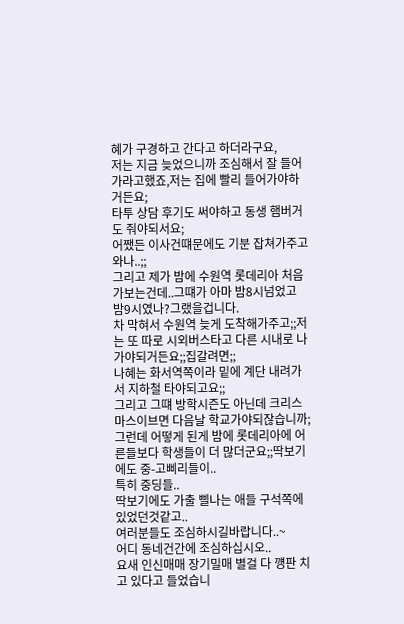혜가 구경하고 간다고 하더라구요,
저는 지금 늦었으니까 조심해서 잘 들어가라고했죠,저는 집에 빨리 들어가야하거든요;
타투 상담 후기도 써야하고 동생 햄버거도 줘야되서요;
어쨌든 이사건떄문에도 기분 잡쳐가주고 와나..;;
그리고 제가 밤에 수원역 롯데리아 처음 가보는건데..그떄가 아마 밤8시넘었고 밤9시였나?그랬을겁니다.
차 막혀서 수원역 늦게 도착해가주고;;저는 또 따로 시외버스타고 다른 시내로 나가야되거든요;;집갈려면;;
나혜는 화서역쪽이라 밑에 계단 내려가서 지하철 타야되고요;;
그리고 그떄 방학시즌도 아닌데 크리스마스이브면 다음날 학교가야되잖습니까;
그런데 어떻게 된게 밤에 롯데리아에 어른들보다 학생들이 더 많더군요;;딱보기에도 중-고삐리들이..
특히 중딩들..
딱보기에도 가출 삘나는 애들 구석쪽에 있었던것같고..
여러분들도 조심하시길바랍니다..~
어디 동네건간에 조심하십시오..
요새 인신매매 장기밀매 별걸 다 꺵판 치고 있다고 들었습니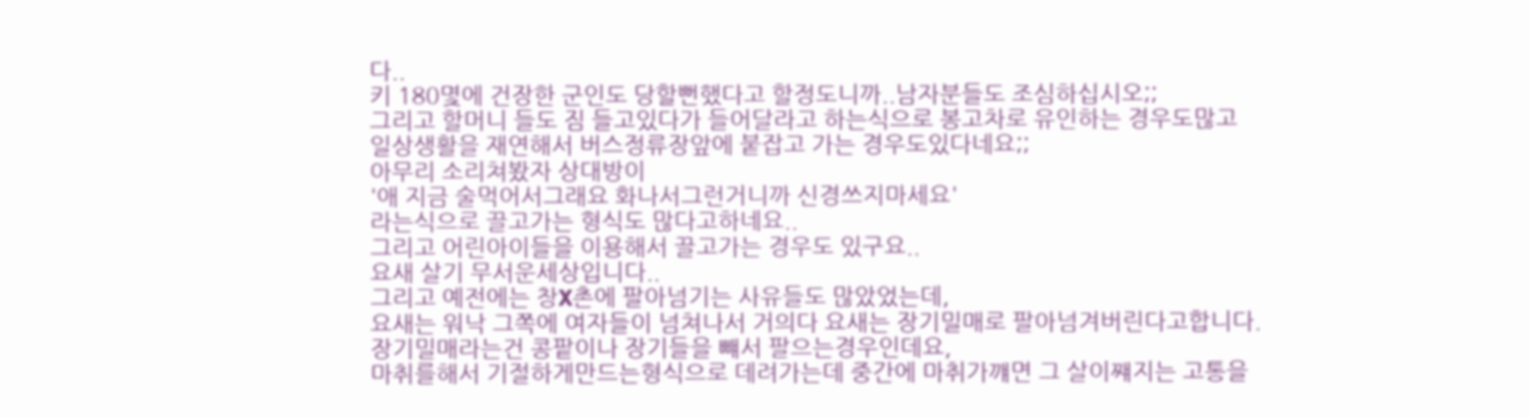다..
키 180몇에 건장한 군인도 당할뻔했다고 할정도니까..남자분들도 조심하십시오;;
그리고 할머니 들도 짐 들고있다가 들어달라고 하는식으로 봉고차로 유인하는 경우도많고
일상생활을 재연해서 버스정류장앞에 붙잡고 가는 경우도있다네요;;
아무리 소리쳐봤자 상대방이
'애 지금 술먹어서그래요 화나서그런거니까 신경쓰지마세요'
라는식으로 끌고가는 형식도 많다고하네요..
그리고 어린아이들을 이용해서 끌고가는 경우도 있구요..
요새 살기 무서운세상입니다..
그리고 예전에는 창X촌에 팔아넘기는 사유들도 많았었는데,
요새는 워낙 그쪽에 여자들이 넘쳐나서 거의다 요새는 장기밀매로 팔아넘겨버린다고합니다.
장기밀매라는건 콩팥이나 장기들을 뺴서 팔으는경우인데요,
마취를해서 기절하게만드는형식으로 데려가는데 중간에 마취가꺠면 그 살이쨰지는 고통을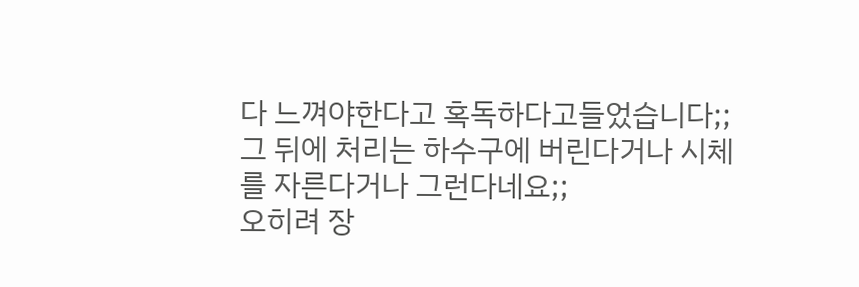다 느껴야한다고 혹독하다고들었습니다;;
그 뒤에 처리는 하수구에 버린다거나 시체를 자른다거나 그런다네요;;
오히려 장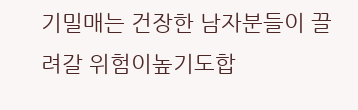기밀매는 건장한 남자분들이 끌려갈 위험이높기도합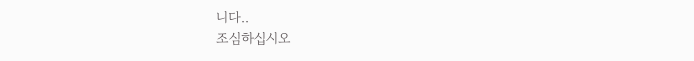니다..
조심하십시오